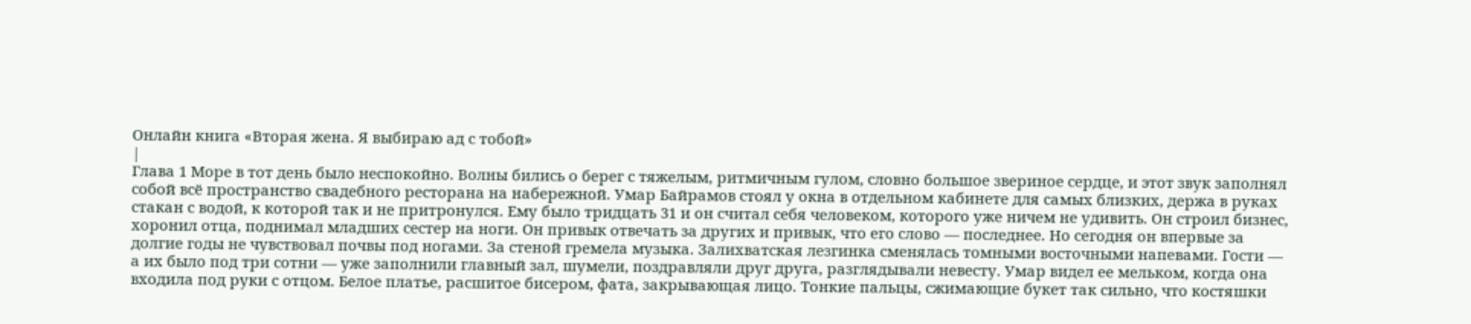Онлайн книга «Вторая жена. Я выбираю ад с тобой»
|
Глава 1 Море в тот день было неспокойно. Волны бились о берег с тяжелым, ритмичным гулом, словно большое звериное сердце, и этот звук заполнял собой всё пространство свадебного ресторана на набережной. Умар Байрамов стоял у окна в отдельном кабинете для самых близких, держа в руках стакан с водой, к которой так и не притронулся. Ему было тридцать 31 и он считал себя человеком, которого уже ничем не удивить. Он строил бизнес, хоронил отца, поднимал младших сестер на ноги. Он привык отвечать за других и привык, что его слово — последнее. Но сегодня он впервые за долгие годы не чувствовал почвы под ногами. За стеной гремела музыка. Залихватская лезгинка сменялась томными восточными напевами. Гости — а их было под три сотни — уже заполнили главный зал, шумели, поздравляли друг друга, разглядывали невесту. Умар видел ее мельком, когда она входила под руки с отцом. Белое платье, расшитое бисером, фата, закрывающая лицо. Тонкие пальцы, сжимающие букет так сильно, что костяшки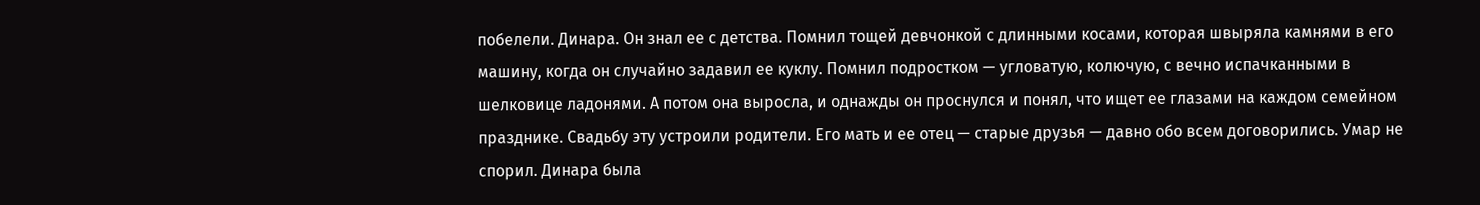побелели. Динара. Он знал ее с детства. Помнил тощей девчонкой с длинными косами, которая швыряла камнями в его машину, когда он случайно задавил ее куклу. Помнил подростком — угловатую, колючую, с вечно испачканными в шелковице ладонями. А потом она выросла, и однажды он проснулся и понял, что ищет ее глазами на каждом семейном празднике. Свадьбу эту устроили родители. Его мать и ее отец — старые друзья — давно обо всем договорились. Умар не спорил. Динара была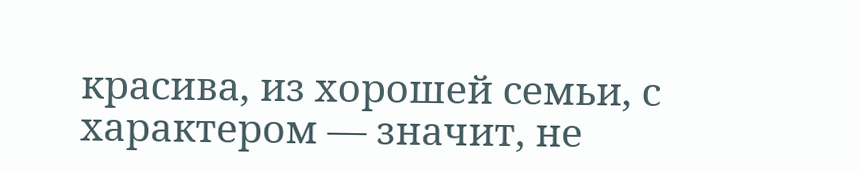красива, из хорошей семьи, с характером — значит, не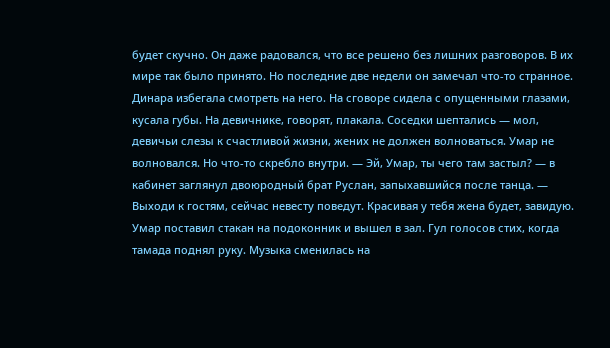будет скучно. Он даже радовался, что все решено без лишних разговоров. В их мире так было принято. Но последние две недели он замечал что-то странное. Динара избегала смотреть на него. На сговоре сидела с опущенными глазами, кусала губы. На девичнике, говорят, плакала. Соседки шептались — мол, девичьи слезы к счастливой жизни, жених не должен волноваться. Умар не волновался. Но что-то скребло внутри. — Эй, Умар, ты чего там застыл? — в кабинет заглянул двоюродный брат Руслан, запыхавшийся после танца. — Выходи к гостям, сейчас невесту поведут. Красивая у тебя жена будет, завидую. Умар поставил стакан на подоконник и вышел в зал. Гул голосов стих, когда тамада поднял руку. Музыка сменилась на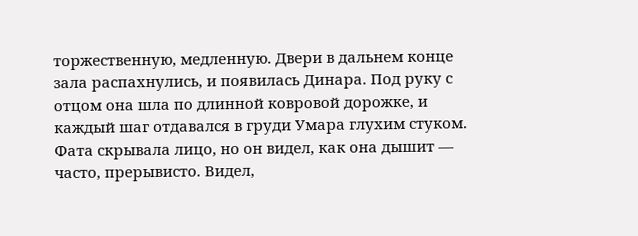торжественную, медленную. Двери в дальнем конце зала распахнулись, и появилась Динара. Под руку с отцом она шла по длинной ковровой дорожке, и каждый шаг отдавался в груди Умара глухим стуком. Фата скрывала лицо, но он видел, как она дышит — часто, прерывисто. Видел,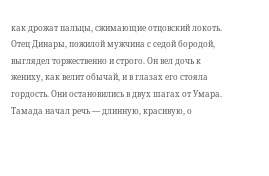как дрожат пальцы, сжимающие отцовский локоть. Отец Динары, пожилой мужчина с седой бородой, выглядел торжественно и строго. Он вел дочь к жениху, как велит обычай, и в глазах его стояла гордость. Они остановились в двух шагах от Умара. Тамада начал речь — длинную, красивую, о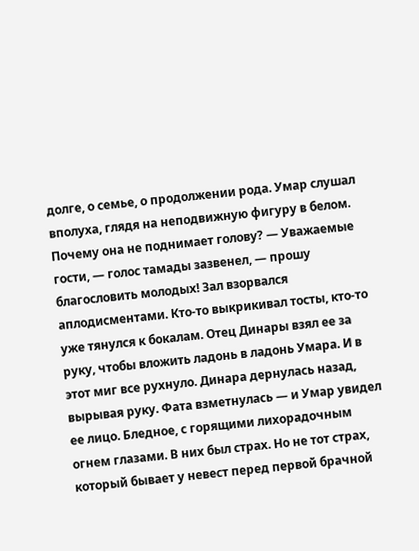долге, о семье, о продолжении рода. Умар слушал вполуха, глядя на неподвижную фигуру в белом. Почему она не поднимает голову? — Уважаемые гости, — голос тамады зазвенел, — прошу благословить молодых! Зал взорвался аплодисментами. Кто-то выкрикивал тосты, кто-то уже тянулся к бокалам. Отец Динары взял ее за руку, чтобы вложить ладонь в ладонь Умара. И в этот миг все рухнуло. Динара дернулась назад, вырывая руку. Фата взметнулась — и Умар увидел ее лицо. Бледное, с горящими лихорадочным огнем глазами. В них был страх. Но не тот страх, который бывает у невест перед первой брачной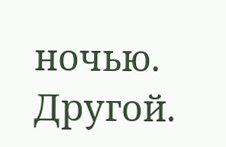ночью. Другой.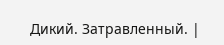Дикий. Затравленный. |